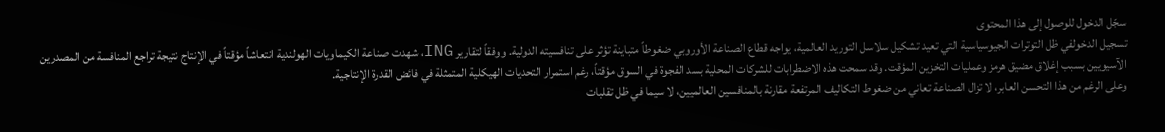سجّل الدخول للوصول إلى هذا المحتوى
تسجيل الدخولفي ظل التوترات الجيوسياسية التي تعيد تشكيل سلاسل التوريد العالمية، يواجه قطاع الصناعة الأوروبي ضغوطاً متباينة تؤثر على تنافسيته الدولية. ووفقاً لتقارير ING، شهدت صناعة الكيماويات الهولندية انتعاشاً مؤقتاً في الإنتاج نتيجة تراجع المنافسة من المصدرين الآسيويين بسبب إغلاق مضيق هرمز وعمليات التخزين المؤقت. وقد سمحت هذه الاضطرابات للشركات المحلية بسد الفجوة في السوق مؤقتاً، رغم استمرار التحديات الهيكلية المتمثلة في فائض القدرة الإنتاجية.
وعلى الرغم من هذا التحسن العابر، لا تزال الصناعة تعاني من ضغوط التكاليف المرتفعة مقارنة بالمنافسين العالميين، لا سيما في ظل تقلبات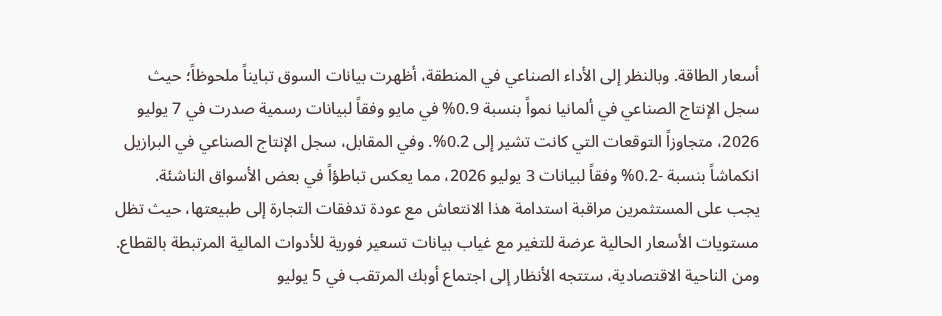أسعار الطاقة. وبالنظر إلى الأداء الصناعي في المنطقة، أظهرت بيانات السوق تبايناً ملحوظاً؛ حيث سجل الإنتاج الصناعي في ألمانيا نمواً بنسبة 0.9% في مايو وفقاً لبيانات رسمية صدرت في 7 يوليو 2026، متجاوزاً التوقعات التي كانت تشير إلى 0.2%. وفي المقابل، سجل الإنتاج الصناعي في البرازيل انكماشاً بنسبة -0.2% وفقاً لبيانات 3 يوليو 2026، مما يعكس تباطؤاً في بعض الأسواق الناشئة.
يجب على المستثمرين مراقبة استدامة هذا الانتعاش مع عودة تدفقات التجارة إلى طبيعتها، حيث تظل مستويات الأسعار الحالية عرضة للتغير مع غياب بيانات تسعير فورية للأدوات المالية المرتبطة بالقطاع. ومن الناحية الاقتصادية، ستتجه الأنظار إلى اجتماع أوبك المرتقب في 5 يوليو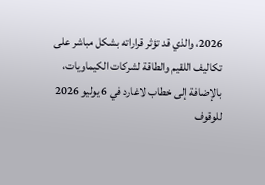2026، والذي قد تؤثر قراراته بشكل مباشر على تكاليف اللقيم والطاقة لشركات الكيماويات، بالإضافة إلى خطاب لاغارد في 6 يوليو 2026 للوقوف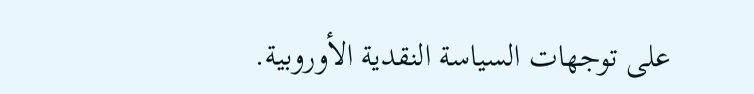على توجهات السياسة النقدية الأوروبية.